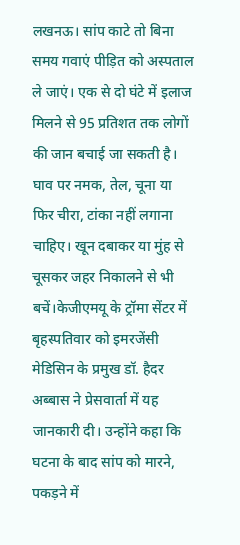लखनऊ। सांप काटे तो बिना समय गवाएं पीड़ित को अस्पताल ले जाएं। एक से दो घंटे में इलाज मिलने से 95 प्रतिशत तक लोगों की जान बचाई जा सकती है। घाव पर नमक, तेल, चूना या फिर चीरा, टांका नहीं लगाना चाहिए। खून दबाकर या मुंह से चूसकर जहर निकालने से भी बचें।केजीएमयू के ट्रॉमा सेंटर में बृहस्पतिवार को इमरजेंसी मेडिसिन के प्रमुख डॉ. हैदर अब्बास ने प्रेसवार्ता में यह जानकारी दी। उन्होंने कहा कि घटना के बाद सांप को मारने, पकड़ने में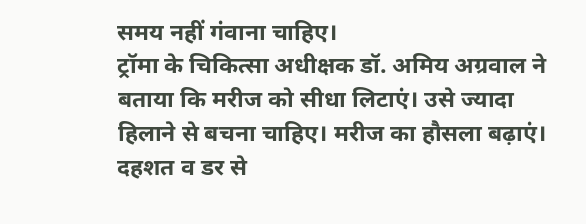समय नहीं गंवाना चाहिए।
ट्रॉमा के चिकित्सा अधीक्षक डॉ. अमिय अग्रवाल ने बताया कि मरीज को सीधा लिटाएं। उसे ज्यादा हिलाने से बचना चाहिए। मरीज का हौसला बढ़ाएं। दहशत व डर से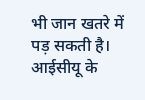भी जान खतरे में पड़ सकती है। आईसीयू के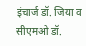इंचार्ज डॉ. जिया व सीएमओ डॉ.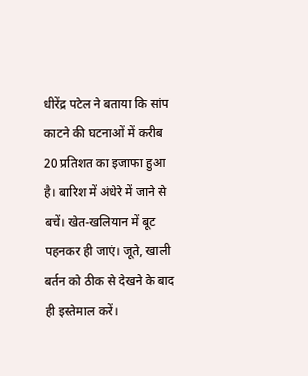धीरेंद्र पटेल ने बताया कि सांप काटने की घटनाओं में करीब 20 प्रतिशत का इजाफा हुआ है। बारिश में अंधेरे में जाने से बचें। खेत-खलियान में बूट पहनकर ही जाएं। जूते, खाली बर्तन को ठीक से देखने के बाद ही इस्तेमाल करें।